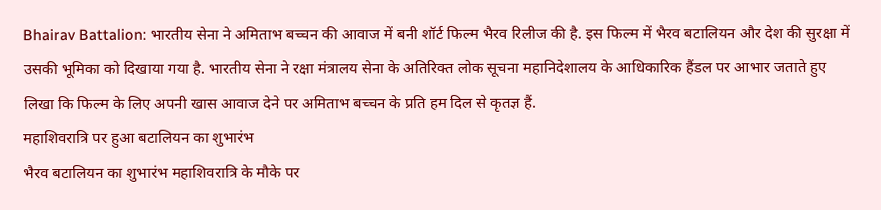Bhairav Battalion: भारतीय सेना ने अमिताभ बच्चन की आवाज में बनी शॉर्ट फिल्म भैरव रिलीज की है. इस फिल्म में भैरव बटालियन और देश की सुरक्षा में उसकी भूमिका को दिखाया गया है. भारतीय सेना ने रक्षा मंत्रालय सेना के अतिरिक्त लोक सूचना महानिदेशालय के आधिकारिक हैंडल पर आभार जताते हुए लिखा कि फिल्म के लिए अपनी खास आवाज देने पर अमिताभ बच्चन के प्रति हम दिल से कृतज्ञ हैं.
महाशिवरात्रि पर हुआ बटालियन का शुभारंभ
भैरव बटालियन का शुभारंभ महाशिवरात्रि के मौके पर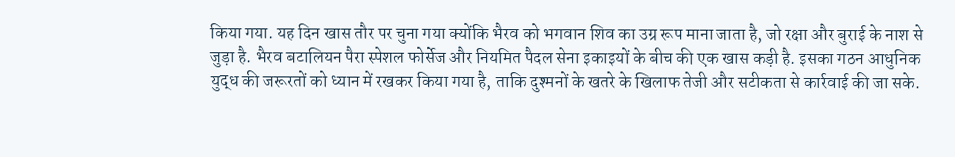किया गया. यह दिन खास तौर पर चुना गया क्योंकि भैरव को भगवान शिव का उग्र रूप माना जाता है, जो रक्षा और बुराई के नाश से जुड़ा है. भैरव बटालियन पैरा स्पेशल फोर्सेज और नियमित पैदल सेना इकाइयों के बीच की एक खास कड़ी है. इसका गठन आधुनिक युद्ध की जरूरतों को ध्यान में रखकर किया गया है, ताकि दुश्मनों के खतरे के खिलाफ तेजी और सटीकता से कार्रवाई की जा सके.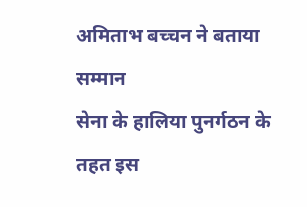अमिताभ बच्चन ने बताया सम्मान
सेना के हालिया पुनर्गठन के तहत इस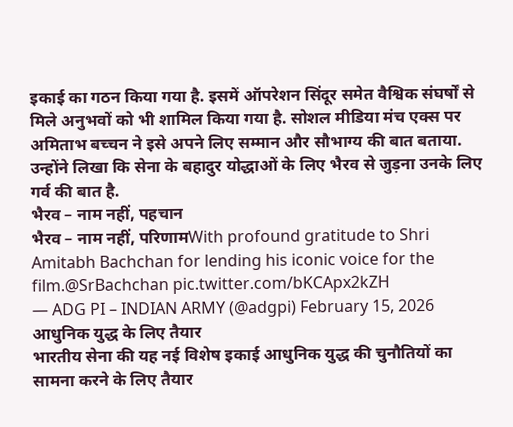इकाई का गठन किया गया है. इसमें ऑपरेशन सिंदूर समेत वैश्विक संघर्षों से मिले अनुभवों को भी शामिल किया गया है. सोशल मीडिया मंच एक्स पर अमिताभ बच्चन ने इसे अपने लिए सम्मान और सौभाग्य की बात बताया. उन्होंने लिखा कि सेना के बहादुर योद्धाओं के लिए भैरव से जुड़ना उनके लिए गर्व की बात है.
भैरव – नाम नहीं, पहचान
भैरव – नाम नहीं, परिणामWith profound gratitude to Shri Amitabh Bachchan for lending his iconic voice for the film.@SrBachchan pic.twitter.com/bKCApx2kZH
— ADG PI – INDIAN ARMY (@adgpi) February 15, 2026
आधुनिक युद्ध के लिए तैयार
भारतीय सेना की यह नई विशेष इकाई आधुनिक युद्ध की चुनौतियों का सामना करने के लिए तैयार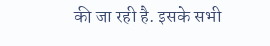की जा रही है. इसके सभी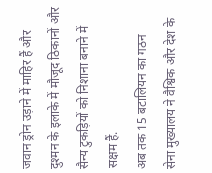जवान ड्रोन उड़ाने में माहिर हैं और दुश्मन के इलाके में मौजूद ठिकानों और सैन्य टुकड़ियों को निशाना बनाने में सक्षम हैं.
अब तक 15 बटालियन का गठन
सेना मुख्यालय ने वैश्विक और देश के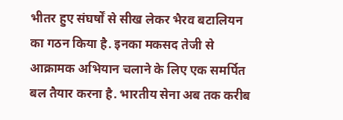भीतर हुए संघर्षों से सीख लेकर भैरव बटालियन का गठन किया है. इनका मकसद तेजी से आक्रामक अभियान चलाने के लिए एक समर्पित बल तैयार करना है. भारतीय सेना अब तक करीब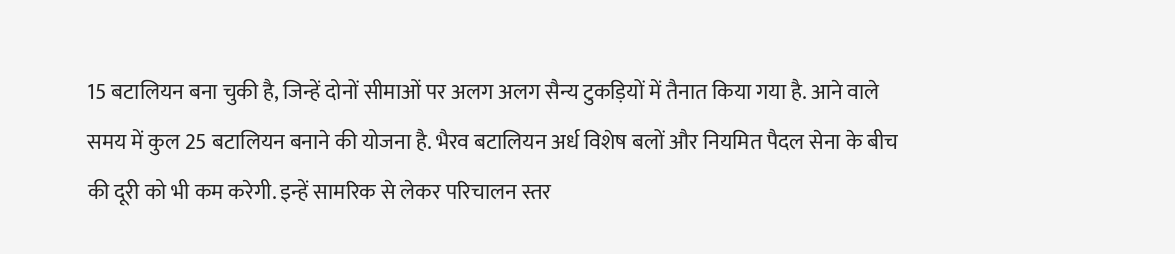15 बटालियन बना चुकी है, जिन्हें दोनों सीमाओं पर अलग अलग सैन्य टुकड़ियों में तैनात किया गया है. आने वाले समय में कुल 25 बटालियन बनाने की योजना है. भैरव बटालियन अर्ध विशेष बलों और नियमित पैदल सेना के बीच की दूरी को भी कम करेगी. इन्हें सामरिक से लेकर परिचालन स्तर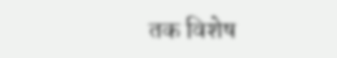तक विशेष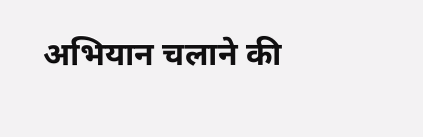अभियान चलाने की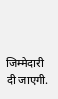जिम्मेदारी दी जाएगी.